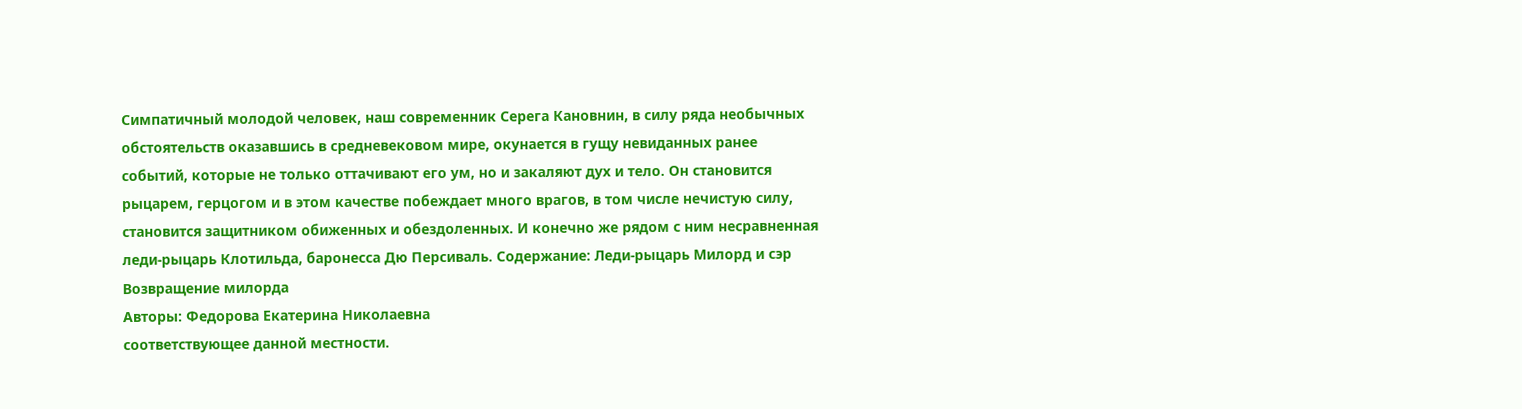Симпатичный молодой человек, наш современник Серега Кановнин, в силу ряда необычных обстоятельств оказавшись в средневековом мире, окунается в гущу невиданных ранее событий, которые не только оттачивают его ум, но и закаляют дух и тело. Он становится рыцарем, герцогом и в этом качестве побеждает много врагов, в том числе нечистую силу, становится защитником обиженных и обездоленных. И конечно же рядом с ним несравненная леди-рыцарь Клотильда, баронесса Дю Персиваль. Содержание: Леди-рыцарь Милорд и сэр Возвращение милорда
Авторы: Федорова Екатерина Николаевна
соответствующее данной местности.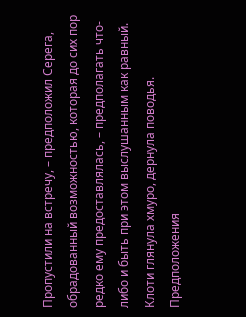Пропустили на встречу, – предположил Серега, обрадованный возможностью, которая до сих пор редко ему предоставлялась, – предполагать что-либо и быть при этом выслушанным как равный.
Клоти глянула хмуро, дернула поводья. Предположения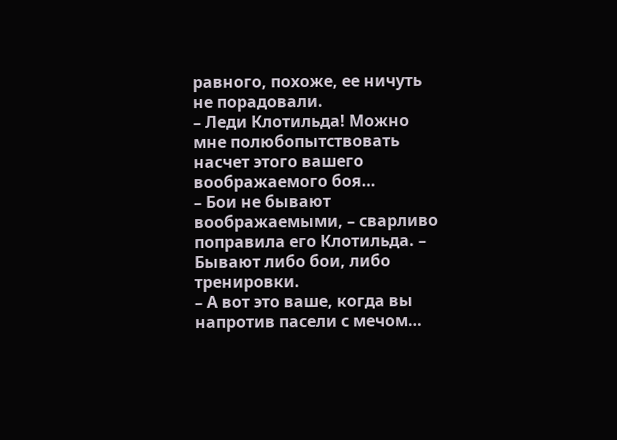равного, похоже, ее ничуть не порадовали.
– Леди Клотильда! Можно мне полюбопытствовать насчет этого вашего воображаемого боя…
– Бои не бывают воображаемыми, – сварливо поправила его Клотильда. – Бывают либо бои, либо тренировки.
– А вот это ваше, когда вы напротив пасели с мечом…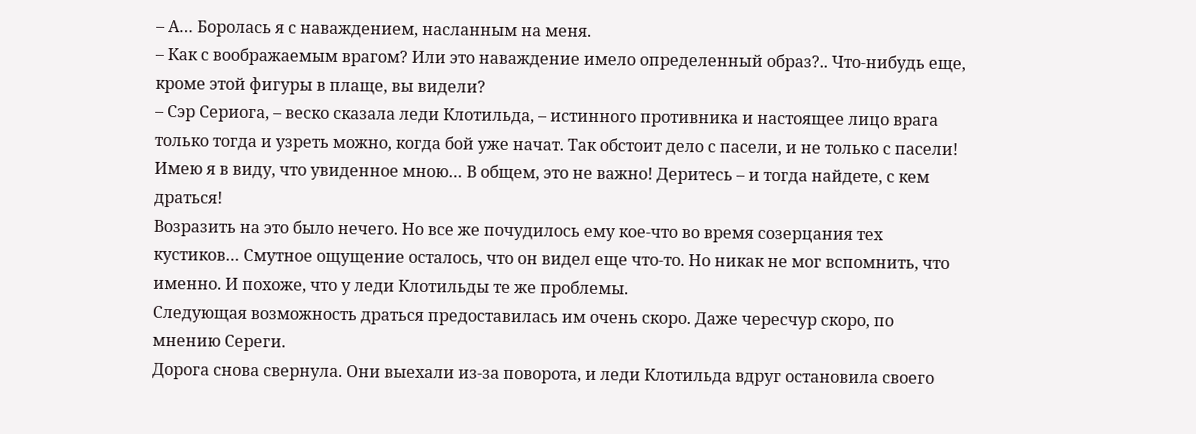– А… Боролась я с наваждением, насланным на меня.
– Как с воображаемым врагом? Или это наваждение имело определенный образ?.. Что-нибудь еще, кроме этой фигуры в плаще, вы видели?
– Сэр Сериога, – веско сказала леди Клотильда, – истинного противника и настоящее лицо врага только тогда и узреть можно, когда бой уже начат. Так обстоит дело с пасели, и не только с пасели! Имею я в виду, что увиденное мною… В общем, это не важно! Деритесь – и тогда найдете, с кем драться!
Возразить на это было нечего. Но все же почудилось ему кое-что во время созерцания тех кустиков… Смутное ощущение осталось, что он видел еще что-то. Но никак не мог вспомнить, что именно. И похоже, что у леди Клотильды те же проблемы.
Следующая возможность драться предоставилась им очень скоро. Даже чересчур скоро, по мнению Сереги.
Дорога снова свернула. Они выехали из-за поворота, и леди Клотильда вдруг остановила своего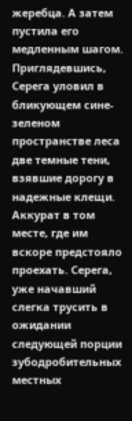жеребца. А затем пустила его медленным шагом. Приглядевшись, Серега уловил в бликующем сине-зеленом пространстве леса две темные тени, взявшие дорогу в надежные клещи. Аккурат в том месте, где им вскоре предстояло проехать. Серега, уже начавший слегка трусить в ожидании следующей порции зубодробительных местных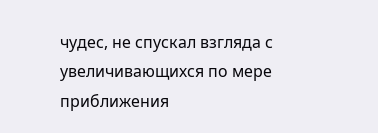чудес, не спускал взгляда с увеличивающихся по мере приближения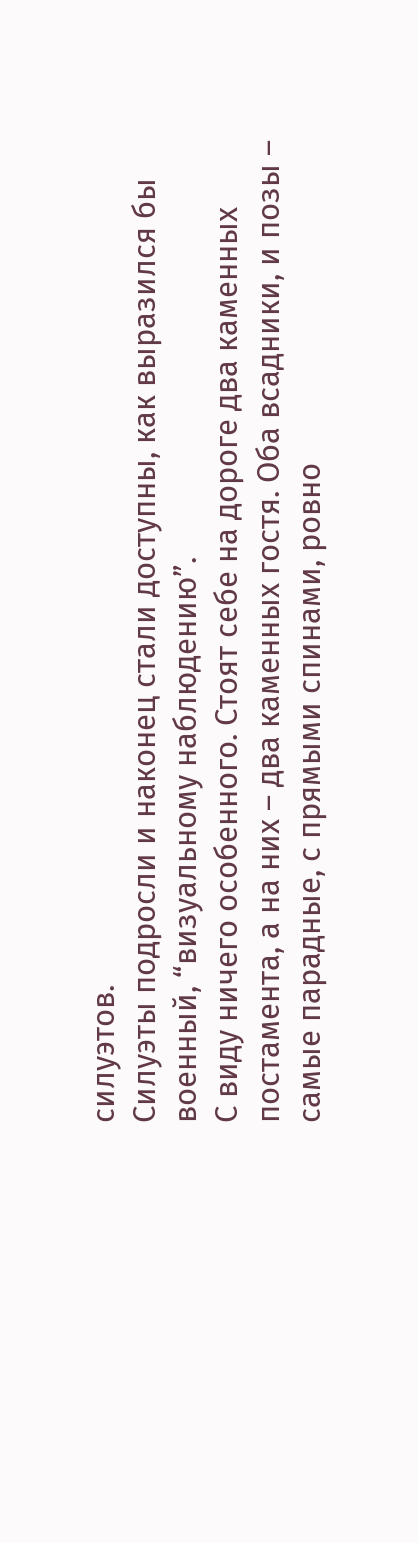силуэтов.
Силуэты подросли и наконец стали доступны, как выразился бы военный, “визуальному наблюдению”.
С виду ничего особенного. Стоят себе на дороге два каменных постамента, а на них – два каменных гостя. Оба всадники, и позы – самые парадные, с прямыми спинами, ровно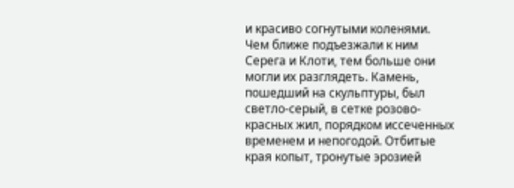и красиво согнутыми коленями. Чем ближе подъезжали к ним Серега и Клоти, тем больше они могли их разглядеть. Камень, пошедший на скульптуры, был светло-серый, в сетке розово-красных жил, порядком иссеченных временем и непогодой. Отбитые края копыт, тронутые эрозией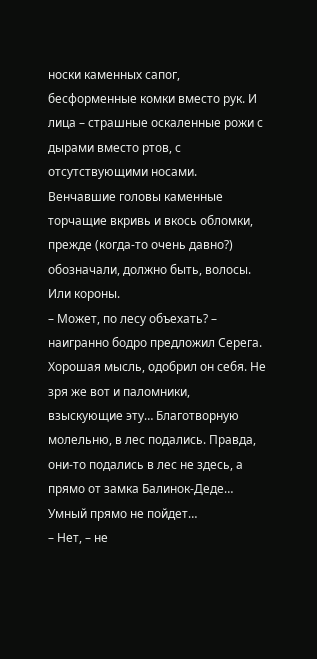носки каменных сапог, бесформенные комки вместо рук. И лица – страшные оскаленные рожи с дырами вместо ртов, с отсутствующими носами. Венчавшие головы каменные торчащие вкривь и вкось обломки, прежде (когда-то очень давно?) обозначали, должно быть, волосы. Или короны.
– Может, по лесу объехать? – наигранно бодро предложил Серега. Хорошая мысль, одобрил он себя. Не зря же вот и паломники, взыскующие эту… Благотворную молельню, в лес подались. Правда, они-то подались в лес не здесь, а прямо от замка Балинок-Деде… Умный прямо не пойдет…
– Нет, – не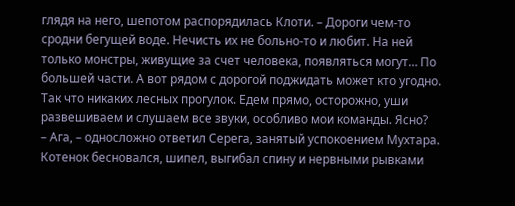глядя на него, шепотом распорядилась Клоти. – Дороги чем-то сродни бегущей воде. Нечисть их не больно-то и любит. На ней только монстры, живущие за счет человека, появляться могут… По большей части. А вот рядом с дорогой поджидать может кто угодно. Так что никаких лесных прогулок. Едем прямо, осторожно, уши развешиваем и слушаем все звуки, особливо мои команды. Ясно?
– Ага, – односложно ответил Серега, занятый успокоением Мухтара. Котенок бесновался, шипел, выгибал спину и нервными рывками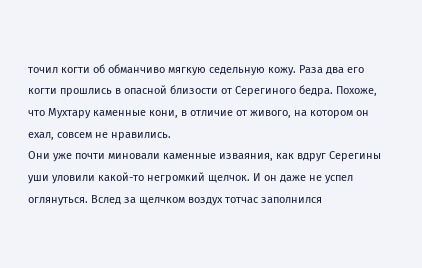точил когти об обманчиво мягкую седельную кожу. Раза два его когти прошлись в опасной близости от Серегиного бедра. Похоже, что Мухтару каменные кони, в отличие от живого, на котором он ехал, совсем не нравились.
Они уже почти миновали каменные изваяния, как вдруг Серегины уши уловили какой-то негромкий щелчок. И он даже не успел оглянуться. Вслед за щелчком воздух тотчас заполнился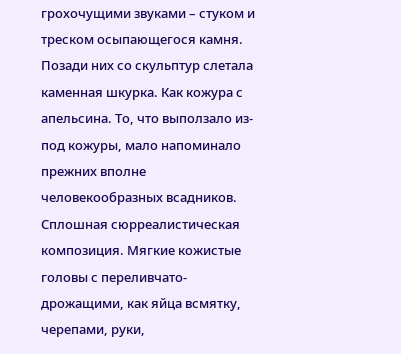грохочущими звуками – стуком и треском осыпающегося камня.
Позади них со скульптур слетала каменная шкурка. Как кожура с апельсина. То, что выползало из-под кожуры, мало напоминало прежних вполне человекообразных всадников. Сплошная сюрреалистическая композиция. Мягкие кожистые головы с переливчато-дрожащими, как яйца всмятку, черепами, руки,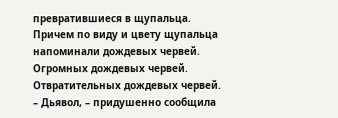превратившиеся в щупальца. Причем по виду и цвету щупальца напоминали дождевых червей. Огромных дождевых червей. Отвратительных дождевых червей.
– Дьявол, – придушенно сообщила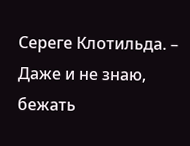Сереге Клотильда. – Даже и не знаю, бежать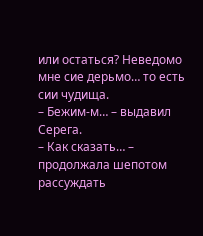или остаться? Неведомо мне сие дерьмо… то есть сии чудища.
– Бежим-м… – выдавил Серега.
– Как сказать… – продолжала шепотом рассуждать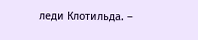леди Клотильда. –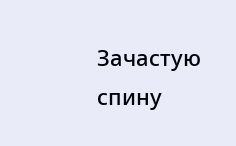Зачастую спину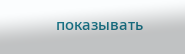показывать